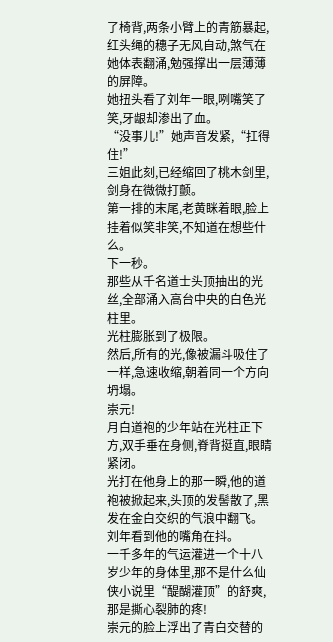了椅背,两条小臂上的青筋暴起,红头绳的穗子无风自动,煞气在她体表翻涌,勉强撑出一层薄薄的屏障。
她扭头看了刘年一眼,咧嘴笑了笑,牙龈却渗出了血。
“没事儿!”她声音发紧,“扛得住!”
三姐此刻,已经缩回了桃木剑里,剑身在微微打颤。
第一排的末尾,老黄眯着眼,脸上挂着似笑非笑,不知道在想些什么。
下一秒。
那些从千名道士头顶抽出的光丝,全部涌入高台中央的白色光柱里。
光柱膨胀到了极限。
然后,所有的光,像被漏斗吸住了一样,急速收缩,朝着同一个方向坍塌。
崇元!
月白道袍的少年站在光柱正下方,双手垂在身侧,脊背挺直,眼睛紧闭。
光打在他身上的那一瞬,他的道袍被掀起来,头顶的发髻散了,黑发在金白交织的气浪中翻飞。
刘年看到他的嘴角在抖。
一千多年的气运灌进一个十八岁少年的身体里,那不是什么仙侠小说里“醍醐灌顶”的舒爽,那是撕心裂肺的疼!
崇元的脸上浮出了青白交替的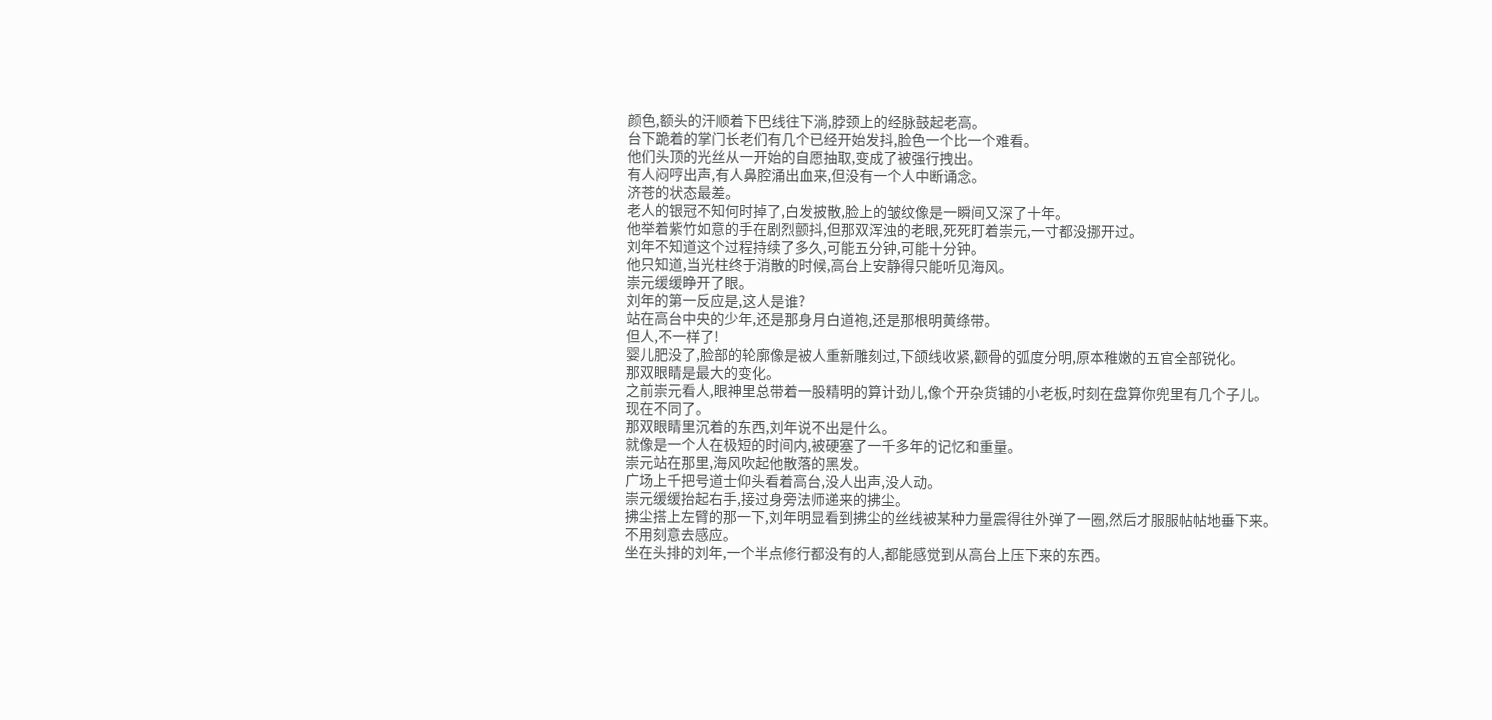颜色,额头的汗顺着下巴线往下淌,脖颈上的经脉鼓起老高。
台下跪着的掌门长老们有几个已经开始发抖,脸色一个比一个难看。
他们头顶的光丝从一开始的自愿抽取,变成了被强行拽出。
有人闷哼出声,有人鼻腔涌出血来,但没有一个人中断诵念。
济苍的状态最差。
老人的银冠不知何时掉了,白发披散,脸上的皱纹像是一瞬间又深了十年。
他举着紫竹如意的手在剧烈颤抖,但那双浑浊的老眼,死死盯着崇元,一寸都没挪开过。
刘年不知道这个过程持续了多久,可能五分钟,可能十分钟。
他只知道,当光柱终于消散的时候,高台上安静得只能听见海风。
崇元缓缓睁开了眼。
刘年的第一反应是,这人是谁?
站在高台中央的少年,还是那身月白道袍,还是那根明黄绦带。
但人,不一样了!
婴儿肥没了,脸部的轮廓像是被人重新雕刻过,下颌线收紧,颧骨的弧度分明,原本稚嫩的五官全部锐化。
那双眼睛是最大的变化。
之前崇元看人,眼神里总带着一股精明的算计劲儿,像个开杂货铺的小老板,时刻在盘算你兜里有几个子儿。
现在不同了。
那双眼睛里沉着的东西,刘年说不出是什么。
就像是一个人在极短的时间内,被硬塞了一千多年的记忆和重量。
崇元站在那里,海风吹起他散落的黑发。
广场上千把号道士仰头看着高台,没人出声,没人动。
崇元缓缓抬起右手,接过身旁法师递来的拂尘。
拂尘搭上左臂的那一下,刘年明显看到拂尘的丝线被某种力量震得往外弹了一圈,然后才服服帖帖地垂下来。
不用刻意去感应。
坐在头排的刘年,一个半点修行都没有的人,都能感觉到从高台上压下来的东西。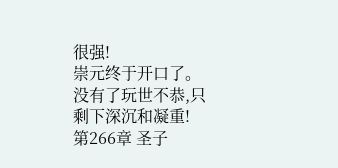很强!
崇元终于开口了。
没有了玩世不恭,只剩下深沉和凝重!
第266章 圣子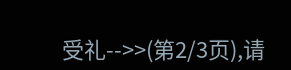受礼-->>(第2/3页),请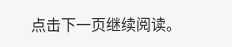点击下一页继续阅读。